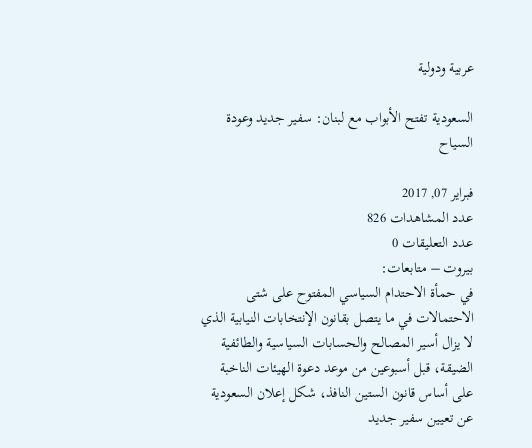عربية ودولية

السعودية تفتح الأبواب مع لبنان: سفير جديد وعودة السياح

فبراير 07, 2017
عدد المشاهدات 826
عدد التعليقات 0
بيروت – متابعات:
في حمأة الاحتدام السياسي المفتوح على شتى الاحتمالات في ما يتصل بقانون الإنتخابات النيابية الذي لا يزال أسير المصالح والحسابات السياسية والطائفية الضيقة، قبل أسبوعين من موعد دعوة الهيئات الناخبة على أساس قانون الستين النافذ، شكل إعلان السعودية عن تعيين سفير جديد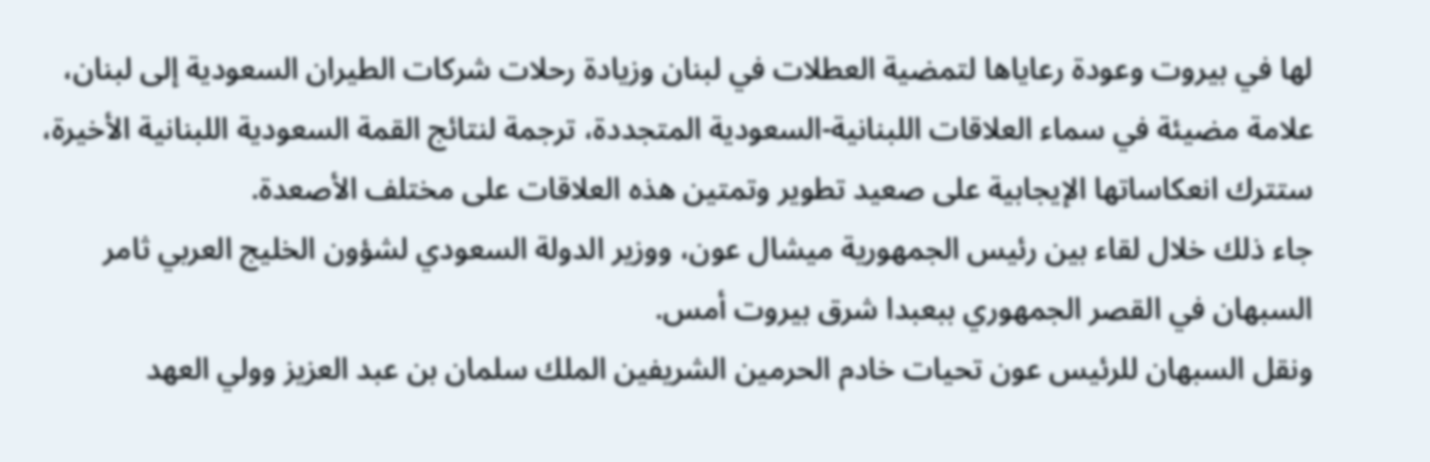لها في بيروت وعودة رعاياها لتمضية العطلات في لبنان وزيادة رحلات شركات الطيران السعودية إلى لبنان، علامة مضيئة في سماء العلاقات اللبنانية-السعودية المتجددة، ترجمة لنتائج القمة السعودية اللبنانية الأخيرة، ستترك انعكاساتها الإيجابية على صعيد تطوير وتمتين هذه العلاقات على مختلف الأصعدة.
جاء ذلك خلال لقاء بين رئيس الجمهورية ميشال عون، ووزير الدولة السعودي لشؤون الخليج العربي ثامر السبهان في القصر الجمهوري ببعبدا شرق بيروت أمس.
ونقل السبهان للرئيس عون تحيات خادم الحرمين الشريفين الملك سلمان بن عبد العزيز وولي العهد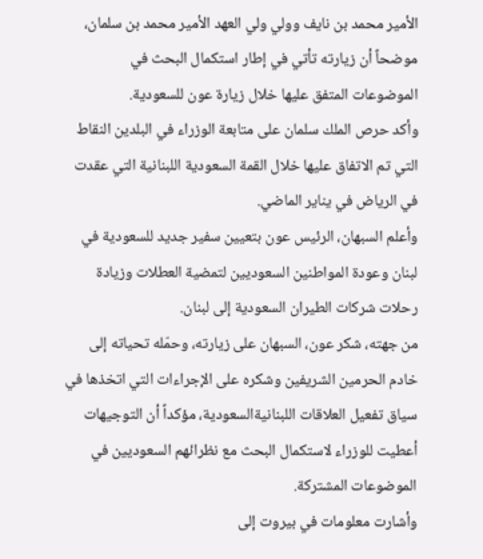الأمير محمد بن نايف وولي ولي العهد الأمير محمد بن سلمان، موضحاً أن زيارته تأتي في إطار استكمال البحث في الموضوعات المتفق عليها خلال زيارة عون للسعودية.
وأكد حرص الملك سلمان على متابعة الوزراء في البلدين النقاط التي تم الاتفاق عليها خلال القمة السعودية اللبنانية التي عقدت في الرياض في يناير الماضي.
وأعلم السبهان، الرئيس عون بتعيين سفير جديد للسعودية في لبنان وعودة المواطنين السعوديين لتمضية العطلات وزيادة رحلات شركات الطيران السعودية إلى لبنان.
من جهته، شكر عون، السبهان على زيارته، وحمّله تحياته إلى خادم الحرمين الشريفين وشكره على الإجراءات التي اتخذها في سياق تفعيل العلاقات اللبنانيةالسعودية، مؤكداً أن التوجيهات أعطيت للوزراء لاستكمال البحث مع نظرائهم السعوديين في الموضوعات المشتركة.
وأشارت معلومات في بيروت إلى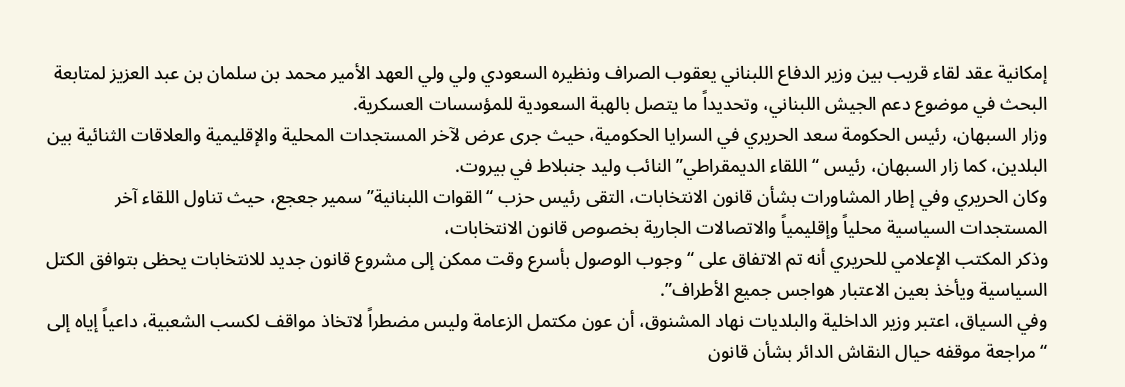إمكانية عقد لقاء قريب بين وزير الدفاع اللبناني يعقوب الصراف ونظيره السعودي ولي ولي العهد الأمير محمد بن سلمان بن عبد العزيز لمتابعة البحث في موضوع دعم الجيش اللبناني، وتحديداً ما يتصل بالهبة السعودية للمؤسسات العسكرية.
وزار السبهان، رئيس الحكومة سعد الحريري في السرايا الحكومية، حيث جرى عرض لآخر المستجدات المحلية والإقليمية والعلاقات الثنائية بين البلدين، كما زار السبهان، رئيس “اللقاء الديمقراطي” النائب وليد جنبلاط في بيروت.
وكان الحريري وفي إطار المشاورات بشأن قانون الانتخابات، التقى رئيس حزب “القوات اللبنانية” سمير جعجع، حيث تناول اللقاء آخر المستجدات السياسية محلياً وإقليمياً والاتصالات الجارية بخصوص قانون الانتخابات،
وذكر المكتب الإعلامي للحريري أنه تم الاتفاق على “وجوب الوصول بأسرع وقت ممكن إلى مشروع قانون جديد للانتخابات يحظى بتوافق الكتل السياسية ويأخذ بعين الاعتبار هواجس جميع الأطراف”.
وفي السياق، اعتبر وزير الداخلية والبلديات نهاد المشنوق، أن عون مكتمل الزعامة وليس مضطراً لاتخاذ مواقف لكسب الشعبية، داعياً إياه إلى “مراجعة موقفه حيال النقاش الدائر بشأن قانون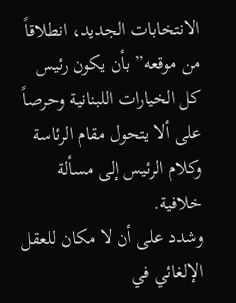الانتخابات الجديد، انطلاقاً من موقعه” بأن يكون رئيس كل الخيارات اللبنانية وحرصاً على ألا يتحول مقام الرئاسة وكلام الرئيس إلى مسألة خلافية.
وشدد على أن لا مكان للعقل الإلغائي في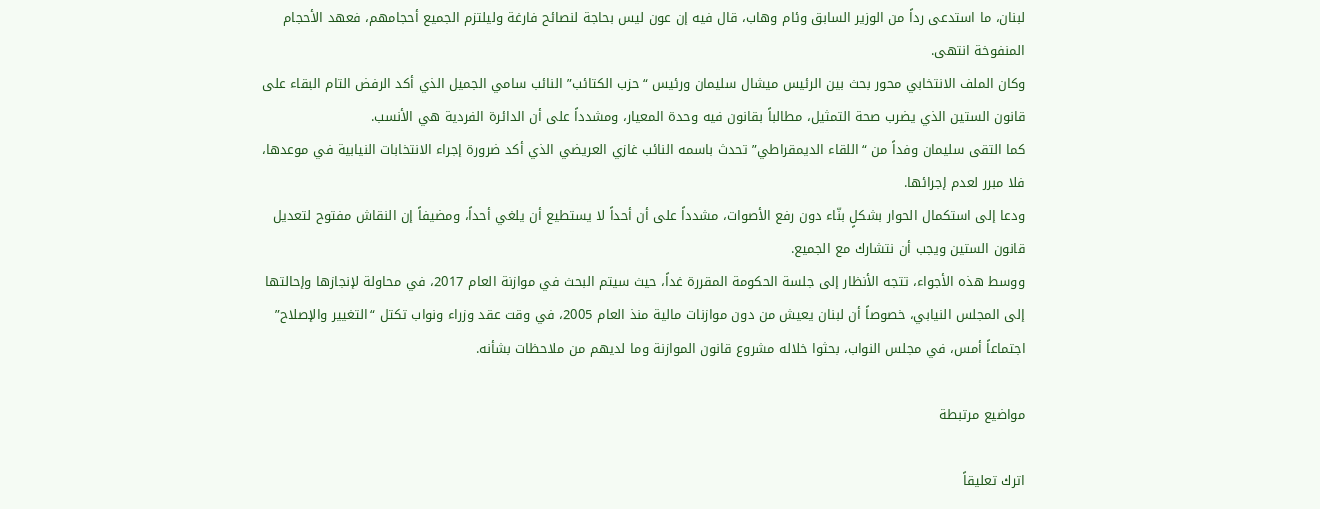لبنان، ما استدعى رداً من الوزير السابق وئام وهاب، قال فيه إن عون ليس بحاجة لنصائح فارغة وليلتزم الجميع أحجامهم، فعهد الأحجام المنفوخة انتهى.
وكان الملف الانتخابي محور بحث بين الرئيس ميشال سليمان ورئيس “حزب الكتائب” النائب سامي الجميل الذي أكد الرفض التام البقاء على قانون الستين الذي يضرب صحة التمثيل، مطالباً بقانون فيه وحدة المعيار، ومشدداً على أن الدائرة الفردية هي الأنسب.
كما التقى سليمان وفداً من “اللقاء الديمقراطي” تحدث باسمه النائب غازي العريضي الذي أكد ضرورة إجراء الانتخابات النيابية في موعدها، فلا مبرر لعدم إجرائها.
ودعا إلى استكمال الحوار بشكلٍ بنّاء دون رفع الأصوات، مشدداً على أن أحداً لا يستطيع أن يلغي أحداً، ومضيفاً إن النقاش مفتوح لتعديل قانون الستين ويجب أن نتشارك مع الجميع.
ووسط هذه الأجواء، تتجه الأنظار إلى جلسة الحكومة المقررة غداً، حيث سيتم البحث في موازنة العام 2017، في محاولة لإنجازها وإحالتها إلى المجلس النيابي، خصوصاً أن لبنان يعيش من دون موازنات مالية منذ العام 2005، في وقت عقد وزراء ونواب تكتل “التغيير والإصلاح” اجتماعاً أمس، في مجلس النواب، بحثوا خلاله مشروع قانون الموازنة وما لديهم من ملاحظات بشأنه.

مواضيع مرتبطة

اترك تعليقاً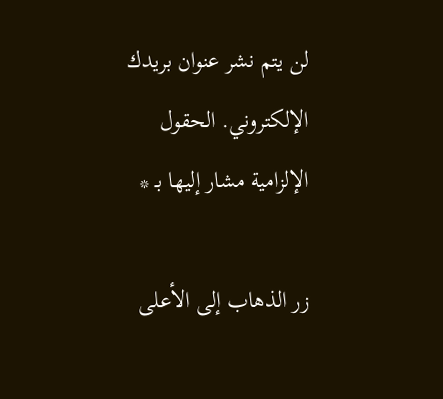لن يتم نشر عنوان بريدك الإلكتروني. الحقول الإلزامية مشار إليها بـ *

زر الذهاب إلى الأعلى